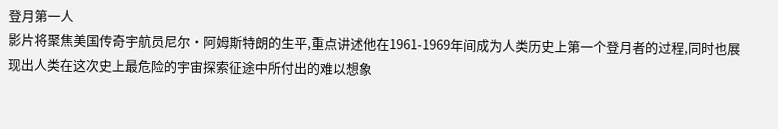登月第一人
影片将聚焦美国传奇宇航员尼尔·阿姆斯特朗的生平,重点讲述他在1961-1969年间成为人类历史上第一个登月者的过程,同时也展现出人类在这次史上最危险的宇宙探索征途中所付出的难以想象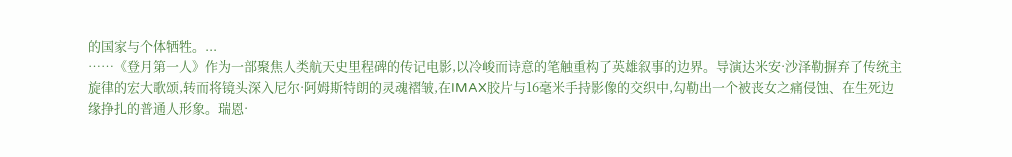的国家与个体牺牲。...
……《登月第一人》作为一部聚焦人类航天史里程碑的传记电影,以冷峻而诗意的笔触重构了英雄叙事的边界。导演达米安·沙泽勒摒弃了传统主旋律的宏大歌颂,转而将镜头深入尼尔·阿姆斯特朗的灵魂褶皱,在IMAX胶片与16毫米手持影像的交织中,勾勒出一个被丧女之痛侵蚀、在生死边缘挣扎的普通人形象。瑞恩·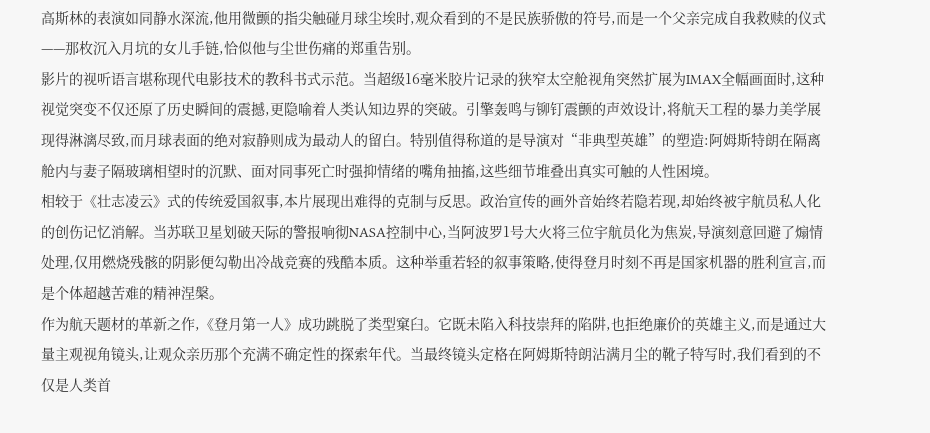高斯林的表演如同静水深流,他用微颤的指尖触碰月球尘埃时,观众看到的不是民族骄傲的符号,而是一个父亲完成自我救赎的仪式——那枚沉入月坑的女儿手链,恰似他与尘世伤痛的郑重告别。
影片的视听语言堪称现代电影技术的教科书式示范。当超级16毫米胶片记录的狭窄太空舱视角突然扩展为IMAX全幅画面时,这种视觉突变不仅还原了历史瞬间的震撼,更隐喻着人类认知边界的突破。引擎轰鸣与铆钉震颤的声效设计,将航天工程的暴力美学展现得淋漓尽致,而月球表面的绝对寂静则成为最动人的留白。特别值得称道的是导演对“非典型英雄”的塑造:阿姆斯特朗在隔离舱内与妻子隔玻璃相望时的沉默、面对同事死亡时强抑情绪的嘴角抽搐,这些细节堆叠出真实可触的人性困境。
相较于《壮志凌云》式的传统爱国叙事,本片展现出难得的克制与反思。政治宣传的画外音始终若隐若现,却始终被宇航员私人化的创伤记忆消解。当苏联卫星划破天际的警报响彻NASA控制中心,当阿波罗1号大火将三位宇航员化为焦炭,导演刻意回避了煽情处理,仅用燃烧残骸的阴影便勾勒出冷战竞赛的残酷本质。这种举重若轻的叙事策略,使得登月时刻不再是国家机器的胜利宣言,而是个体超越苦难的精神涅槃。
作为航天题材的革新之作,《登月第一人》成功跳脱了类型窠臼。它既未陷入科技崇拜的陷阱,也拒绝廉价的英雄主义,而是通过大量主观视角镜头,让观众亲历那个充满不确定性的探索年代。当最终镜头定格在阿姆斯特朗沾满月尘的靴子特写时,我们看到的不仅是人类首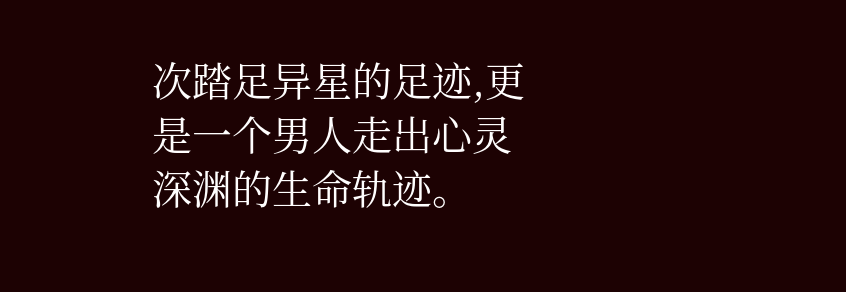次踏足异星的足迹,更是一个男人走出心灵深渊的生命轨迹。